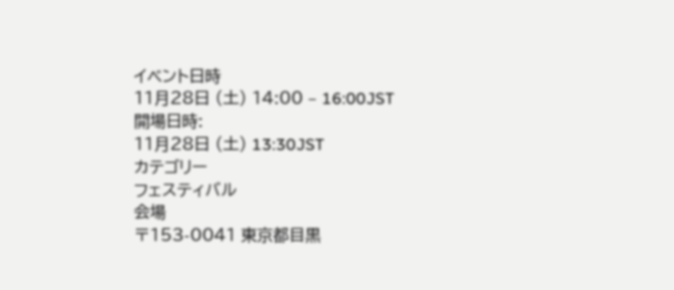イベント日時
11月28日 (土) 14:00 – 16:00JST
開場日時:
11月28日 (土) 13:30JST
カテゴリー
フェスティバル
会場
〒153-0041 東京都目黒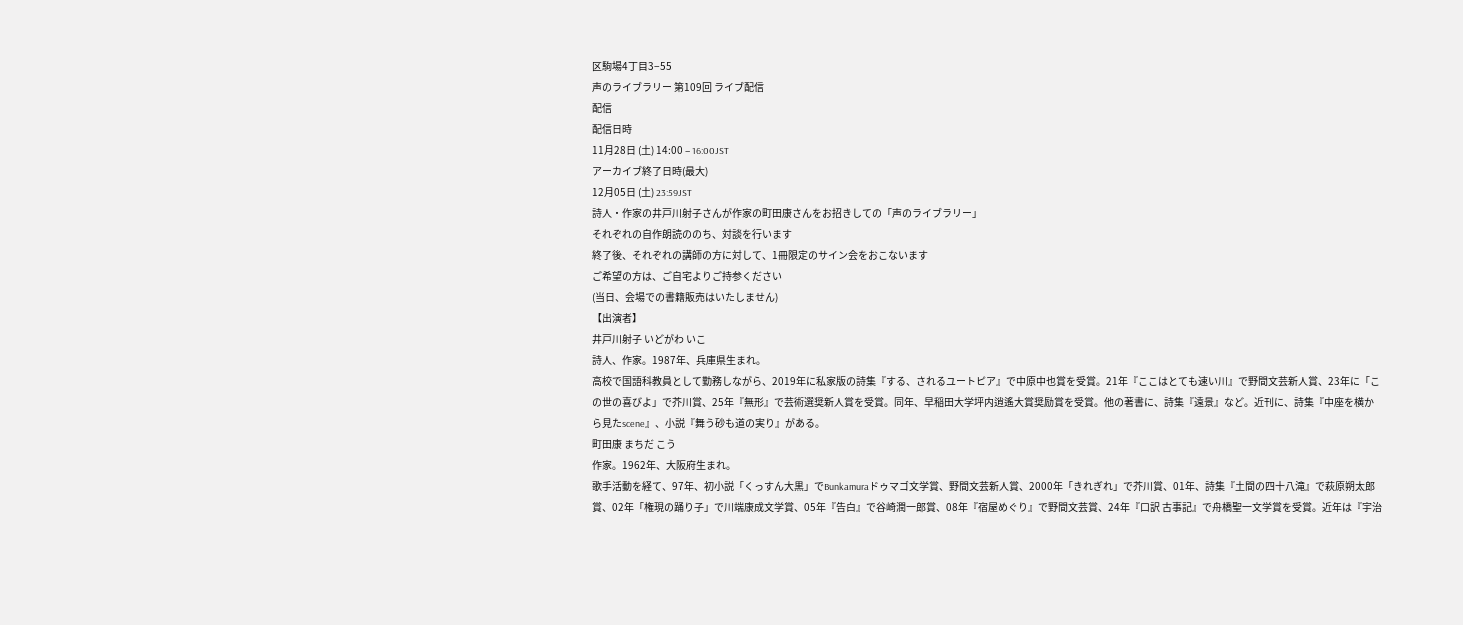区駒場4丁目3−55
声のライブラリー 第109回 ライブ配信
配信
配信日時
11月28日 (土) 14:00 – 16:00JST
アーカイブ終了日時(最大)
12月05日 (土) 23:59JST
詩人・作家の井戸川射子さんが作家の町田康さんをお招きしての「声のライブラリー」
それぞれの自作朗読ののち、対談を行います
終了後、それぞれの講師の方に対して、1冊限定のサイン会をおこないます
ご希望の方は、ご自宅よりご持参ください
(当日、会場での書籍販売はいたしません)
【出演者】
井戸川射子 いどがわ いこ
詩人、作家。1987年、兵庫県生まれ。
高校で国語科教員として勤務しながら、2019年に私家版の詩集『する、されるユートピア』で中原中也賞を受賞。21年『ここはとても速い川』で野間文芸新人賞、23年に「この世の喜びよ」で芥川賞、25年『無形』で芸術選奨新人賞を受賞。同年、早稲田大学坪内逍遙大賞奨励賞を受賞。他の著書に、詩集『遠景』など。近刊に、詩集『中座を横から見たscene』、小説『舞う砂も道の実り』がある。
町田康 まちだ こう
作家。1962年、大阪府生まれ。
歌手活動を経て、97年、初小説「くっすん大黒」でBunkamuraドゥマゴ文学賞、野間文芸新人賞、2000年「きれぎれ」で芥川賞、01年、詩集『土間の四十八滝』で萩原朔太郎賞、02年「権現の踊り子」で川端康成文学賞、05年『告白』で谷崎潤一郎賞、08年『宿屋めぐり』で野間文芸賞、24年『口訳 古事記』で舟橋聖一文学賞を受賞。近年は『宇治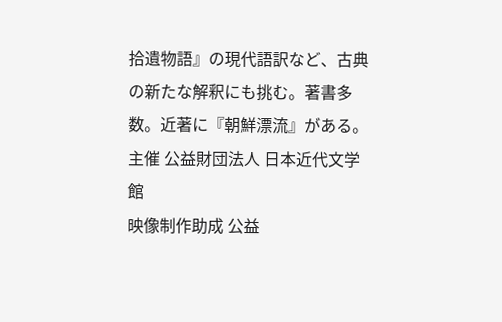拾遺物語』の現代語訳など、古典の新たな解釈にも挑む。著書多数。近著に『朝鮮漂流』がある。
主催 公益財団法人 日本近代文学館
映像制作助成 公益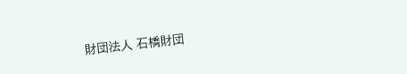財団法人 石橋財団